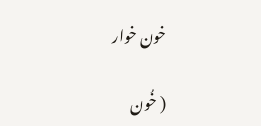خون خوار

( خُون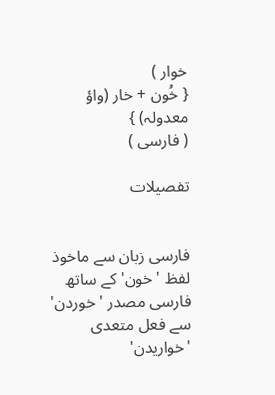خوار )
{ خُون + خار (واؤ معدولہ) }
( فارسی )

تفصیلات


فارسی زبان سے ماخوذ لفظ 'خون' کے ساتھ فارسی مصدر 'خوردن' سے فعل متعدی 'خواریدن'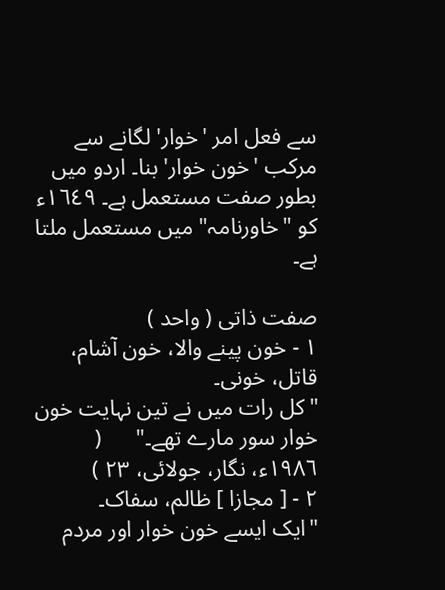سے فعل امر 'خوار' لگانے سے مرکب 'خون خوار' بنا۔ اردو میں بطور صفت مستعمل ہے۔ ١٦٤٩ء کو "خاورنامہ" میں مستعمل ملتا ہے۔

صفت ذاتی ( واحد )
١ - خون پینے والا، خون آشام، قاتل، خونی۔
"کل رات میں نے تین نہایت خون خوار سور مارے تھے۔"      ( ١٩٨٦ء، نگار، جولائی، ٢٣ )
٢ - [ مجازا ] ظالم، سفاک۔
"ایک ایسے خون خوار اور مردم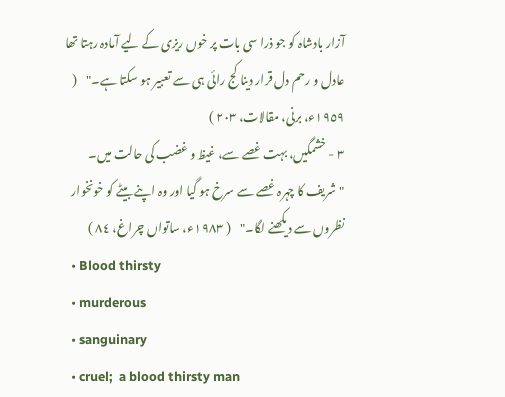آزار بادشاہ کو جو ذرا سی بات پر خوں ریزی کے لیے آمادہ رہتا تھا عادل و رحم دل قرار دینا کج رائی ہی سے تعبیر ہو سکتا ہے۔"    ( ١٩٥٩ء، برنی، مقالات، ٢٠٣ )
٣ - خشمگیں، بہت غصے سے، غیظ و غضب کی حالت میں۔
"شریف کا چہرہ غصے سے سرخ ہو گیا اور وہ اپنے بیٹے کو خونخوار نظروں سے دیکھنے لگا۔"    ( ١٩٨٣ء، ساتواں چراغ، ٨٤ )
  • Blood thirsty
  • murderous
  • sanguinary
  • cruel;  a blood thirsty man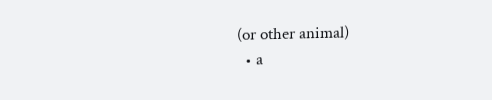(or other animal)
  • a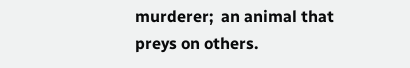murderer;  an animal that preys on others.